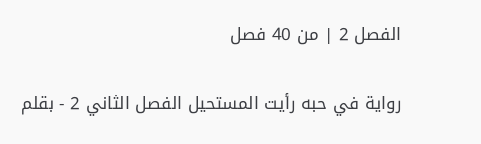الفصل 2 | من 40 فصل

رواية في حبه رأيت المستحيل الفصل الثاني 2 - بقلم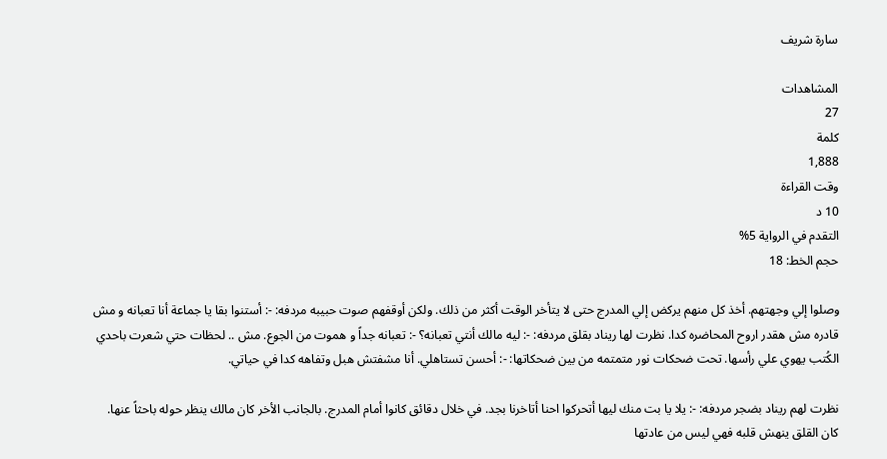سارة شريف

المشاهدات
27
كلمة
1,888
وقت القراءة
10 د
التقدم في الرواية 5%
حجم الخط: 18

وصلوا إلي وجهتهم. أخذ كل منهم يركض إلي المدرج حتى لا يتأخر الوقت أكثر من ذلك. ولكن أوقفهم صوت حبيبه مردفه: -: أستنوا بقا يا جماعة أنا تعبانه و مش قادره مش هقدر اروح المحاضره كدا. نظرت لها ريناد بقلق مردفه: -: ليه مالك أنتي تعبانه؟ -: تعبانه جداً و هموت من الجوع. مش .. لحظات حتي شعرت باحدي الكُتب يهوي علي رأسها. تحت ضحكات نور متمتمه من بين ضحكاتها: -: أحسن تستاهلي. أنا مشفتش هبل وتفاهه كدا في حياتي.

نظرت لهم ريناد بضجر مردفه: -: يلا يا بت منك ليها أتحركوا احنا أتاخرنا بجد. في خلال دقائق كانوا أمام المدرج. بالجانب الأخر كان مالك ينظر حوله باحثاً عنها. كان القلق ينهش قلبه فهي ليس من عادتها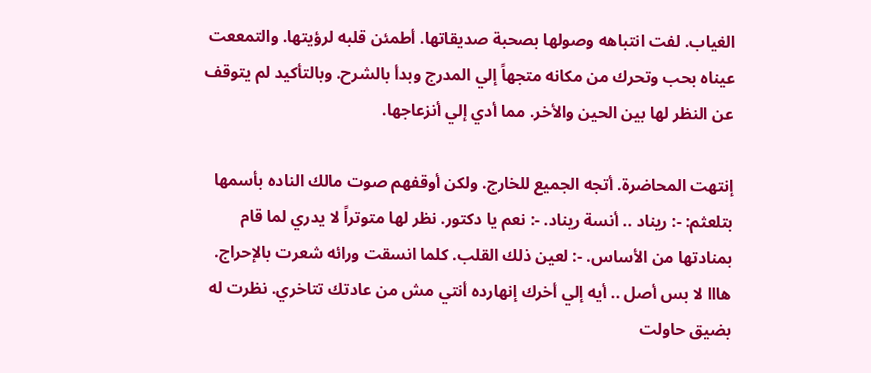الغياب. لفت انتباهه وصولها بصحبة صديقاتها. أطمئن قلبه لرؤيتها. والتمععت عيناه بحب وتحرك من مكانه متجهاً إلي المدرج وبدأ بالشرح. وبالتأكيد لم يتوقف عن النظر لها بين الحين والأخر. مما أدي إلي أنزعاجها.

إنتهت المحاضرة. أتجه الجميع للخارج. ولكن أوقفهم صوت مالك الناده بأسمها بتلعثم: -: ريناد .. أنسة ريناد. -: نعم يا دكتور. نظر لها متوتراً لا يدري لما قام بمنادتها من الأساس. -: لعين ذلك القلب. كلما انسقت ورائه شعرت بالإحراج. هااا لا بس أصل .. أيه إلي أخرك إنهارده أنتي مش من عادتك تتاخري. نظرت له بضيق حاولت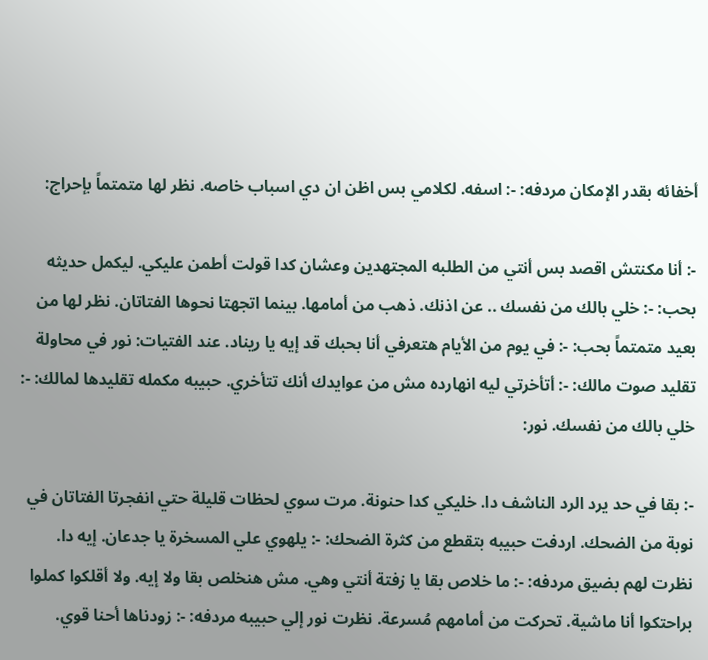أخفائه بقدر الإمكان مردفه: -: اسفه. لكلامي بس اظن ان دي اسباب خاصه. نظر لها متمتماً بإحراج:

-: أنا مكنتش اقصد بس أنتي من الطلبه المجتهدين وعشان كدا قولت أطمن عليكي. ليكمل حديثه بحب: -: خلي بالك من نفسك .. عن اذنك. ذهب من أمامها. بينما اتجهتا نحوها الفتاتان. نظر لها من بعيد متمتماً بحب: -: في يوم من الأيام هتعرفي أنا بحبك قد إيه يا ريناد. عند الفتيات: نور في محاولة تقليد صوت مالك: -: أتأخرتي ليه انهارده مش من عوايدك أنك تتأخري. حبيبه مكمله تقليدها لمالك: -: خلي بالك من نفسك. نور:

-: بقا في حد يرد الرد الناشف دا. خليكي كدا حنونة. مرت سوي لحظات قليلة حتي انفجرتا الفتاتان في نوبة من الضحك. اردفت حبيبه بتقطع من كثرة الضحك: -: يلهوي علي المسخرة يا جدعان. إيه دا. نظرت لهم بضيق مردفه: -: ما خلاص بقا يا زفتة أنتي وهي. مش هنخلص بقا ولا إيه. ولا أقلكوا كملوا براحتكوا أنا ماشية. تحركت من أمامهم مُسرعة. نظرت نور إلي حبيبه مردفه: -: زودناها أحنا قوي.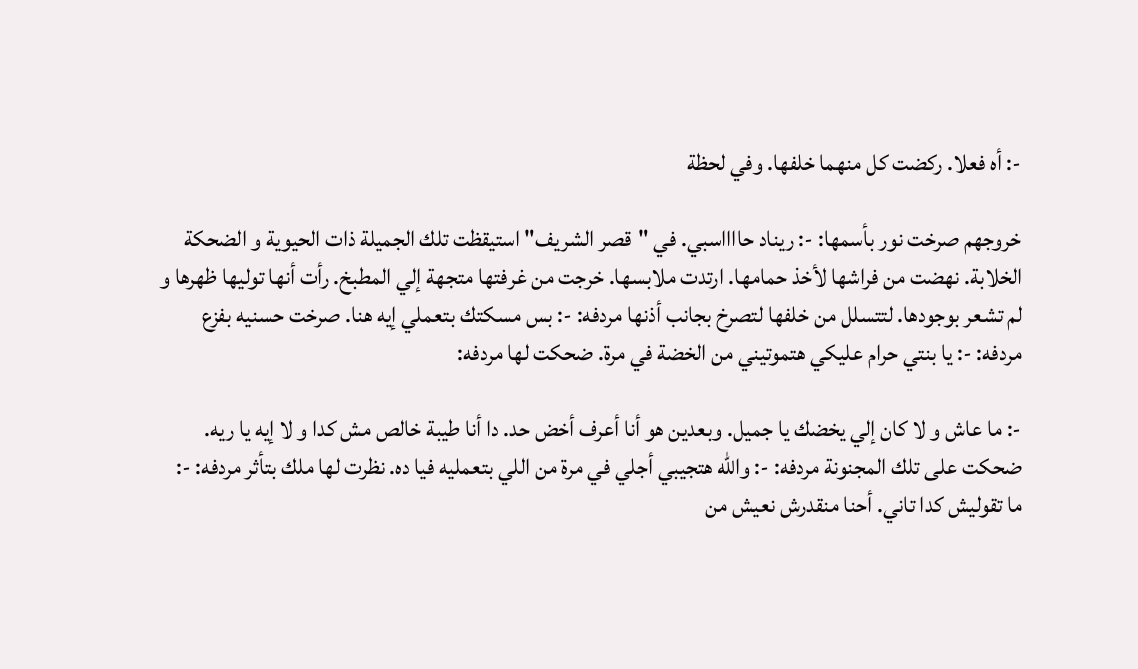-: أه فعلا. ركضت كل منهما خلفها. وفي لحظة

خروجهم صرخت نور بأسمها: -: ريناد حااااسبي. في "قصر الشريف" استيقظت تلك الجميلة ذات الحيوية و الضحكة الخلابة. نهضت من فراشها لأخذ حمامها. ارتدت ملابسها. خرجت من غرفتها متجهة إلي المطبخ. رأت أنها توليها ظهرها و لم تشعر بوجودها. لتتسلل من خلفها لتصرخ بجانب أذنها مردفه: -: بس مسكتك بتعملي إيه هنا. صرخت حسنيه بفزع مردفه: -: يا بنتي حرام عليكي هتموتيني من الخضة في مرة. ضحكت لها مردفه:

-: ما عاش و لا كان إلي يخضك يا جميل. وبعدين هو أنا أعرف أخض حد. دا أنا طيبة خالص مش كدا و لا إيه يا ريه. ضحكت على تلك المجنونة مردفه: -: والله هتجيبي أجلي في مرة من اللي بتعمليه فيا ده. نظرت لها ملك بتأثر مردفه: -: ما تقوليش كدا تاني. أحنا منقدرش نعيش من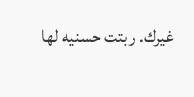غيرك. ربتت حسنيه لها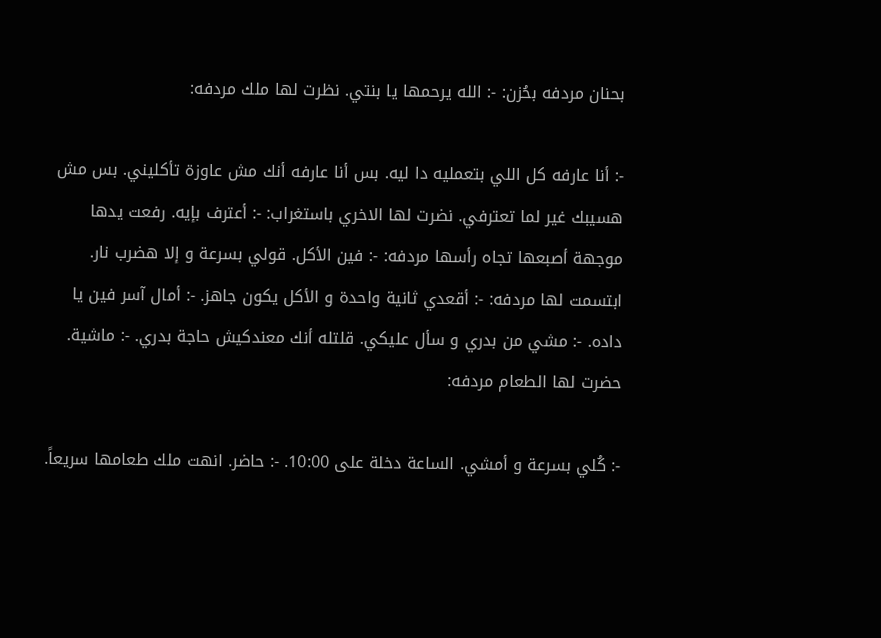بحنان مردفه بحُزن: -: الله يرحمها يا بنتي. نظرت لها ملك مردفه:

-: أنا عارفه كل اللي بتعمليه دا ليه. بس أنا عارفه أنك مش عاوزة تأكليني. بس مش هسيبك غير لما تعترفي. نضرت لها الاخري باستغراب: -: أعترف بإيه. رفعت يدها موجهة أصبعها تجاه رأسها مردفه: -: فين الأكل. قولي بسرعة و إلا هضرب نار. ابتسمت لها مردفه: -: أقعدي ثانية واحدة و الأكل يكون جاهز. -: أمال آسر فين يا داده. -: مشي من بدري و سأل عليكي. قلتله أنك معندكيش حاجة بدري. -: ماشية. حضرت لها الطعام مردفه:

-: كُلي بسرعة و أمشي. الساعة دخلة على 10:00. -: حاضر. انهت ملك طعامها سريعاً.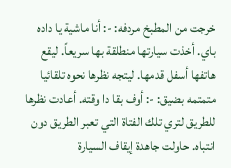خرجت من المطبخ مردفه: -: أنا ماشية يا داده باي. أخذت سيارتها منطلقة بها سريعاً. ليقع هاتفها أسفل قدمها. ليتجه نظرها نحوه تلقائيا متمتمه بضيق: -: أوف بقا دا وقته. أعادت نظرها للطريق لتري تلك الفتاة التي تعبر الطريق دون انتباه. حاولت جاهدة إيقاف السيارة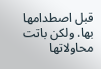قبل اصطدامها بها. ولكن باتت محاولاتها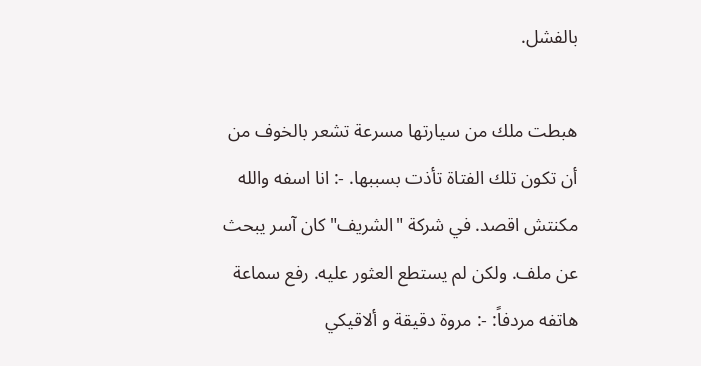بالفشل.

هبطت ملك من سيارتها مسرعة تشعر بالخوف من أن تكون تلك الفتاة تأذت بسببها. -: انا اسفه والله مكنتش اقصد. في شركة "الشريف" كان آسر يبحث عن ملف. ولكن لم يستطع العثور عليه. رفع سماعة هاتفه مردفاً: -: مروة دقيقة و ألاقيكي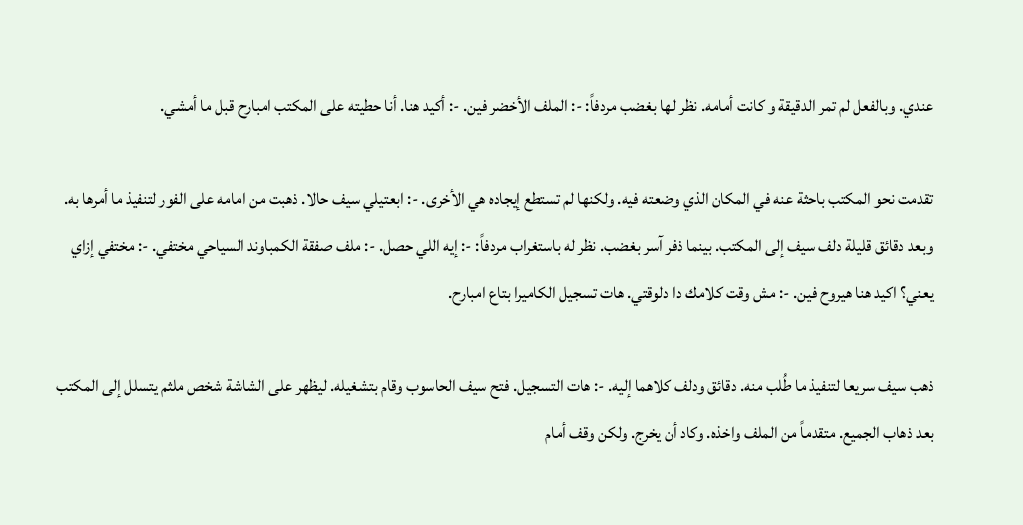عندي. وبالفعل لم تمر الدقيقة و كانت أمامه. نظر لها بغضب مردفاً: -: الملف الأخضر فين. -: أكيد هنا. أنا حطيته على المكتب امبارح قبل ما أمشي.

تقدمت نحو المكتب باحثة عنه في المكان الذي وضعته فيه. ولكنها لم تستطع إيجاده هي الأخرى. -: ابعتيلي سيف حالا. ذهبت من امامه على الفور لتنفيذ ما أمرها به. وبعد دقائق قليلة دلف سيف إلى المكتب. بينما ذفر آسر بغضب. نظر له باستغراب مردفاً: -: إيه اللي حصل. -: ملف صفقة الكمباوند السياحي مختفي. -: مختفي إزاي يعني؟ اكيد هنا هيروح فين. -: مش وقت كلامك دا دلوقتي. هات تسجيل الكاميرا بتاع امبارح.

ذهب سيف سريعا لتنفيذ ما طُلب منه. دقائق ودلف كلاهما إليه. -: هات التسجيل. فتح سيف الحاسوب وقام بتشغيله. ليظهر على الشاشة شخص ملثم يتسلل إلى المكتب بعد ذهاب الجميع. متقدماً من الملف واخذه. وكاد أن يخرج. ولكن وقف أمام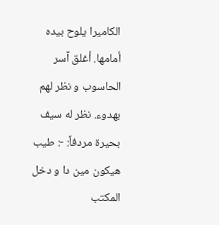الكاميرا يلوح بيده أمامها. أغلق آسر الحاسوب و نظر لهم بهدوء. نظر له سيف بحيرة مردفاً: -: طيب هيكون مين دا و دخل المكتب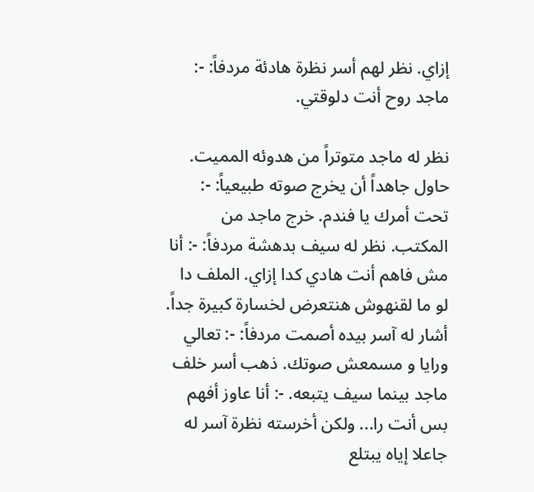إزاي. نظر لهم أسر نظرة هادئة مردفاً: -: ماجد روح أنت دلوقتي.

نظر له ماجد متوتراً من هدوئه المميت. حاول جاهداً أن يخرج صوته طبيعياً: -: تحت أمرك يا فندم. خرج ماجد من المكتب. نظر له سيف بدهشة مردفاً: -: أنا مش فاهم أنت هادي كدا إزاي. الملف دا لو ما لقنهوش هنتعرض لخسارة كبيرة جداً. أشار له آسر بيده أصمت مردفاً: -: تعالي ورايا و مسمعش صوتك. ذهب أسر خلف ماجد بينما سيف يتبعه. -: أنا عاوز أفهم بس أنت را... ولكن أخرسته نظرة آسر له جاعلا إياه يبتلع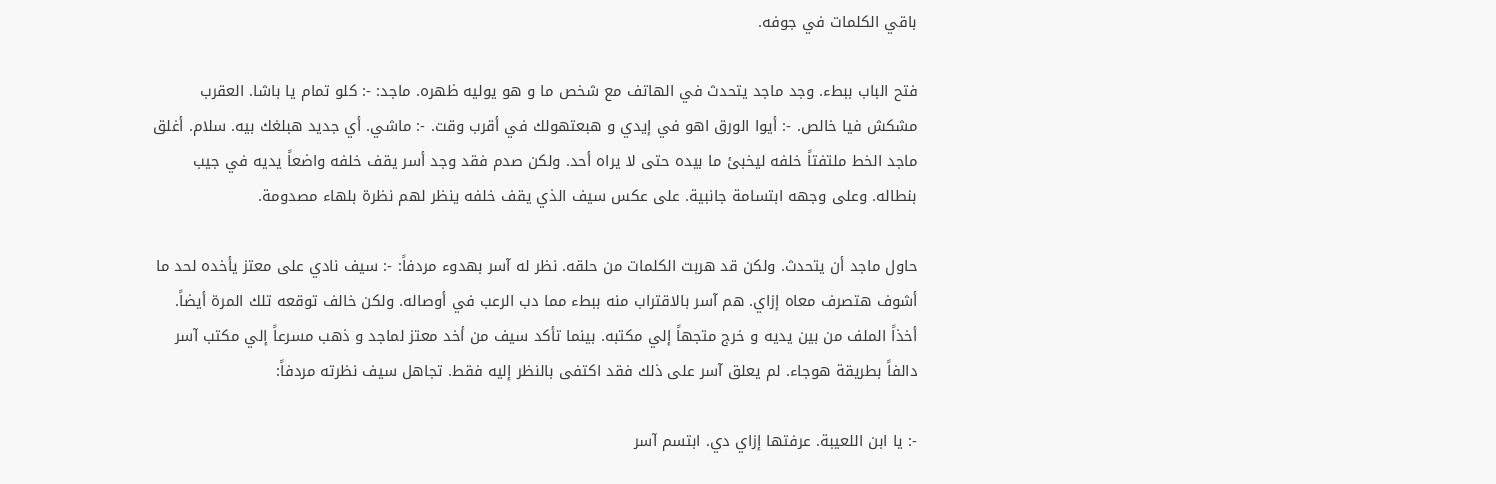باقي الكلمات في جوفه.

فتح الباب ببطء. وجد ماجد يتحدث في الهاتف مع شخص ما و هو يوليه ظهره. ماجد: -: كلو تمام يا باشا. العقرب مشكش فيا خالص. -: أيوا الورق اهو في إيدي و هبعتهولك في أقرب وقت. -: ماشي. أي جديد هبلغك بيه. سلام. أغلق ماجد الخط ملتفتاً خلفه ليخبئ ما بيده حتى لا يراه أحد. ولكن صدم فقد وجد أسر يقف خلفه واضعاً يديه في جيب بنطاله. وعلى وجهه ابتسامة جانبية. على عكس سيف الذي يقف خلفه ينظر لهم نظرة بلهاء مصدومة.

حاول ماجد أن يتحدث. ولكن قد هربت الكلمات من حلقه. نظر له آسر بهدوء مردفاً: -: سيف نادي على معتز يأخده لحد ما أشوف هتصرف معاه إزاي. هم آسر بالاقتراب منه ببطء مما دب الرعب في أوصاله. ولكن خالف توقعه تلك المرة أيضاً. أخذاً الملف من بين يديه و خرج متجهاً إلي مكتبه. بينما تأكد سيف من أخد معتز لماجد و ذهب مسرعاً إلي مكتب آسر دالفاً بطريقة هوجاء. لم يعلق آسر على ذلك فقد اكتفى بالنظر إليه فقط. تجاهل سيف نظرته مردفاً:

-: يا ابن اللعيبة. عرفتها إزاي دي. ابتسم آسر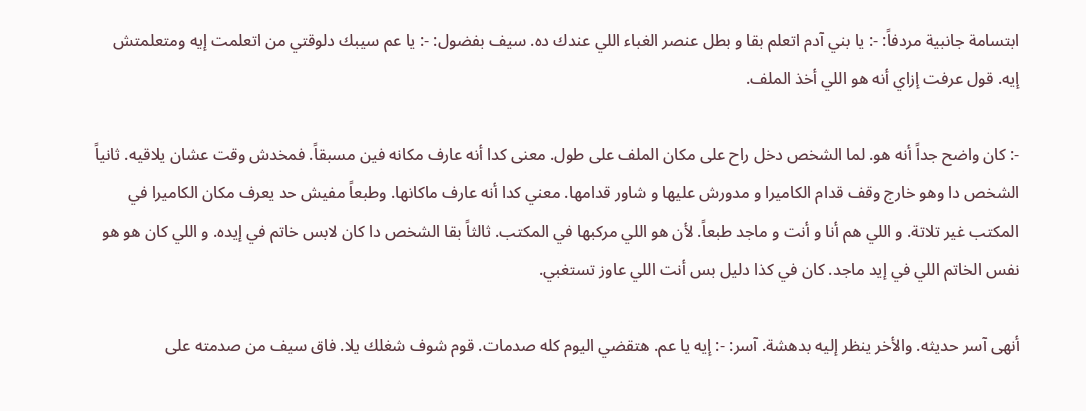ابتسامة جانبية مردفاً: -: يا بني آدم اتعلم بقا و بطل عنصر الغباء اللي عندك ده. سيف بفضول: -: يا عم سيبك دلوقتي من اتعلمت إيه ومتعلمتش إيه. قول عرفت إزاي أنه هو اللي أخذ الملف.

-: كان واضح جداً أنه هو. لما الشخص دخل راح على مكان الملف على طول. معنى كدا أنه عارف مكانه فين مسبقاً. فمخدش وقت عشان يلاقيه. ثانياً الشخص دا وهو خارج وقف قدام الكاميرا و مدورش عليها و شاور قدامها. معني كدا أنه عارف ماكانها. وطبعاً مفيش حد يعرف مكان الكاميرا في المكتب غير تلاتة. و اللي هم أنا و أنت و ماجد طبعاً. لأن هو اللي مركبها في المكتب. ثالثاً بقا الشخص دا كان لابس خاتم في إيده. و اللي كان هو هو نفس الخاتم اللي في إيد ماجد. كان في كذا دليل بس أنت اللي عاوز تستغبي.

أنهى آسر حديثه. والأخر ينظر إليه بدهشة. آسر: -: إيه يا عم. هتقضي اليوم كله صدمات. قوم شوف شغلك يلا. فاق سيف من صدمته على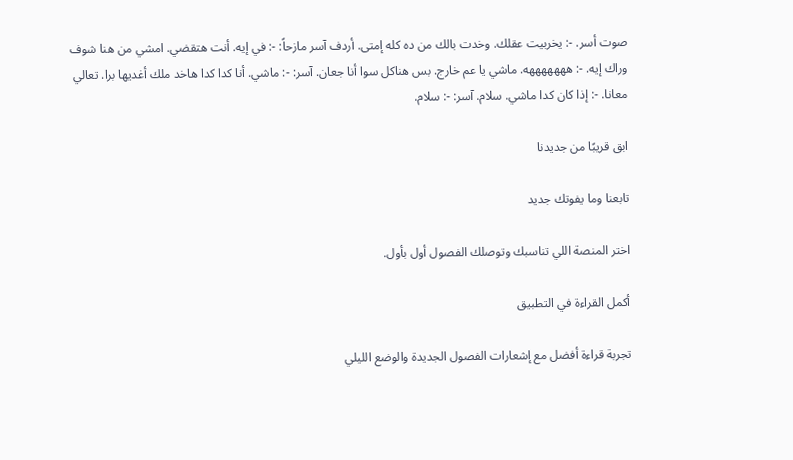صوت أسر. -: يخربيت عقلك. وخدت بالك من ده كله إمتى. أردف آسر مازحاً: -: في إيه. أنت هتقضي. امشي من هنا شوف وراك إيه. -: هههههههه. ماشي يا عم خارج. بس هناكل سوا أنا جعان. آسر: -: ماشي. أنا كدا كدا هاخد ملك أغديها برا. تعالي معانا. -: إذا كان كدا ماشي. سلام. آسر: -: سلام.

ابق قريبًا من جديدنا

تابعنا وما يفوتك جديد

اختر المنصة اللي تناسبك وتوصلك الفصول أول بأول.

أكمل القراءة في التطبيق

تجربة قراءة أفضل مع إشعارات الفصول الجديدة والوضع الليلي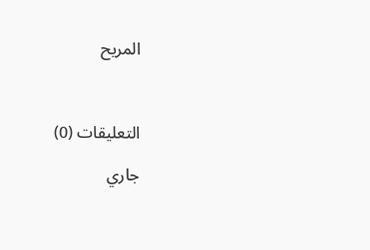المريح



التعليقات (0)

جاري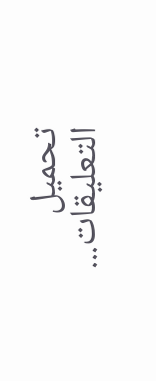تحميل التعليقات...